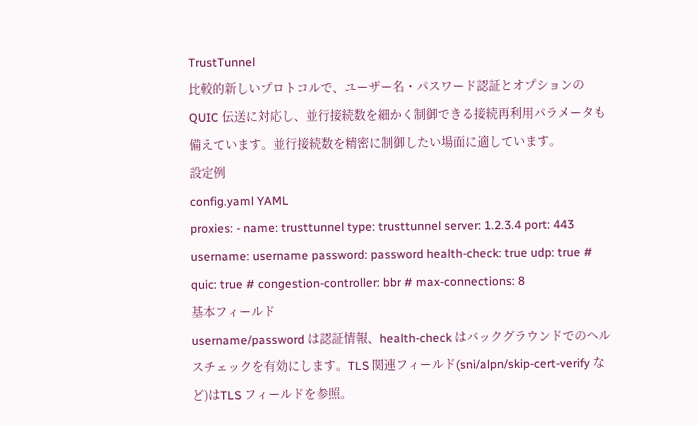TrustTunnel
比較的新しいプロトコルで、ユーザー名・パスワード認証とオプションの QUIC 伝送に対応し、並行接続数を細かく制御できる接続再利用パラメータも備えています。並行接続数を精密に制御したい場面に適しています。
設定例
config.yaml YAML
proxies: - name: trusttunnel type: trusttunnel server: 1.2.3.4 port: 443 username: username password: password health-check: true udp: true # quic: true # congestion-controller: bbr # max-connections: 8
基本フィールド
username/password は認証情報、health-check はバックグラウンドでのヘルスチェックを有効にします。TLS 関連フィールド(sni/alpn/skip-cert-verify など)はTLS フィールドを参照。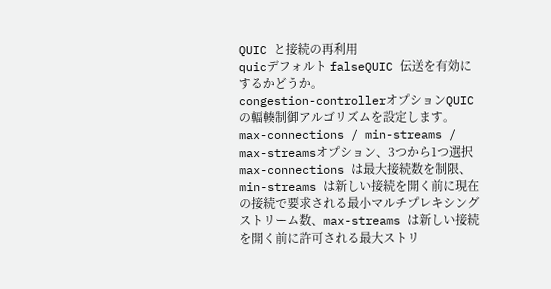QUIC と接続の再利用
quicデフォルト falseQUIC 伝送を有効にするかどうか。
congestion-controllerオプションQUIC の輻輳制御アルゴリズムを設定します。
max-connections / min-streams / max-streamsオプション、3つから1つ選択max-connections は最大接続数を制限、min-streams は新しい接続を開く前に現在の接続で要求される最小マルチプレキシングストリーム数、max-streams は新しい接続を開く前に許可される最大ストリ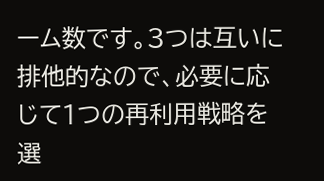ーム数です。3つは互いに排他的なので、必要に応じて1つの再利用戦略を選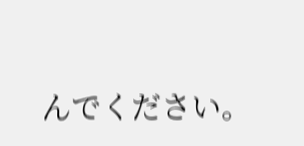んでください。